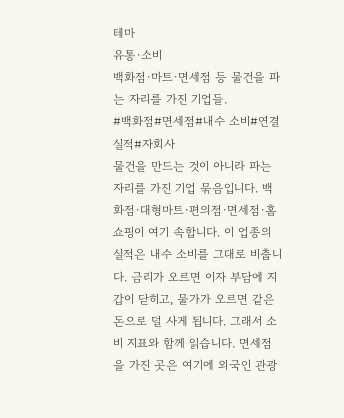테마
유통·소비
백화점·마트·면세점 등 물건을 파는 자리를 가진 기업들.
#백화점#면세점#내수 소비#연결 실적#자회사
물건을 만드는 것이 아니라 파는 자리를 가진 기업 묶음입니다. 백화점·대형마트·편의점·면세점·홈쇼핑이 여기 속합니다. 이 업종의 실적은 내수 소비를 그대로 비춥니다. 금리가 오르면 이자 부담에 지갑이 닫히고, 물가가 오르면 같은 돈으로 덜 사게 됩니다. 그래서 소비 지표와 함께 읽습니다. 면세점을 가진 곳은 여기에 외국인 관광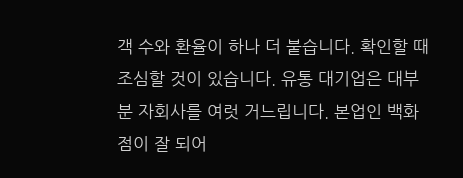객 수와 환율이 하나 더 붙습니다. 확인할 때 조심할 것이 있습니다. 유통 대기업은 대부분 자회사를 여럿 거느립니다. 본업인 백화점이 잘 되어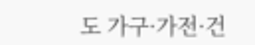도 가구·가전·건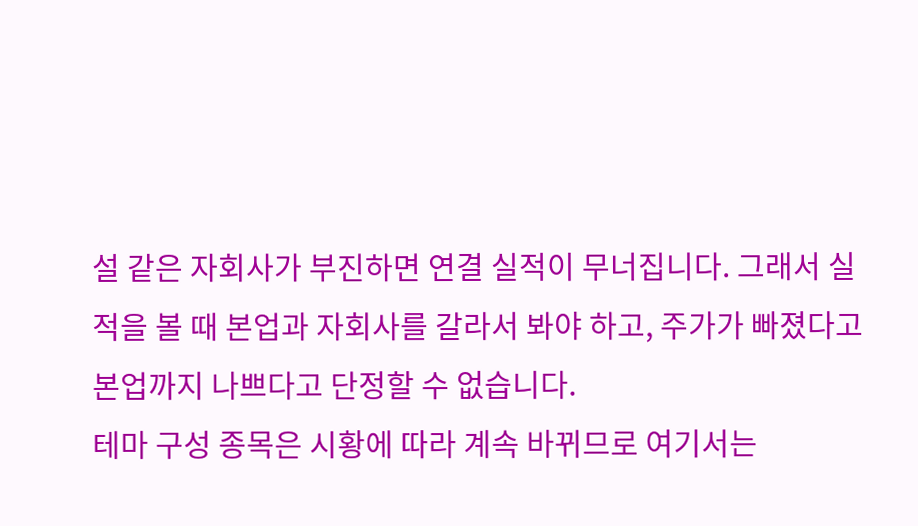설 같은 자회사가 부진하면 연결 실적이 무너집니다. 그래서 실적을 볼 때 본업과 자회사를 갈라서 봐야 하고, 주가가 빠졌다고 본업까지 나쁘다고 단정할 수 없습니다.
테마 구성 종목은 시황에 따라 계속 바뀌므로 여기서는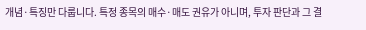개념·특징만 다룹니다. 특정 종목의 매수·매도 권유가 아니며, 투자 판단과 그 결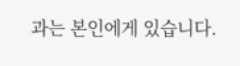과는 본인에게 있습니다.